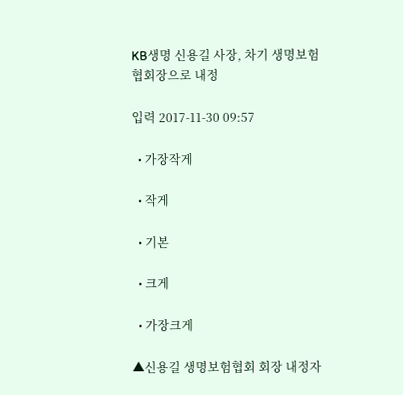KB생명 신용길 사장, 차기 생명보험협회장으로 내정

입력 2017-11-30 09:57

  • 가장작게

  • 작게

  • 기본

  • 크게

  • 가장크게

▲신용길 생명보험협회 회장 내정자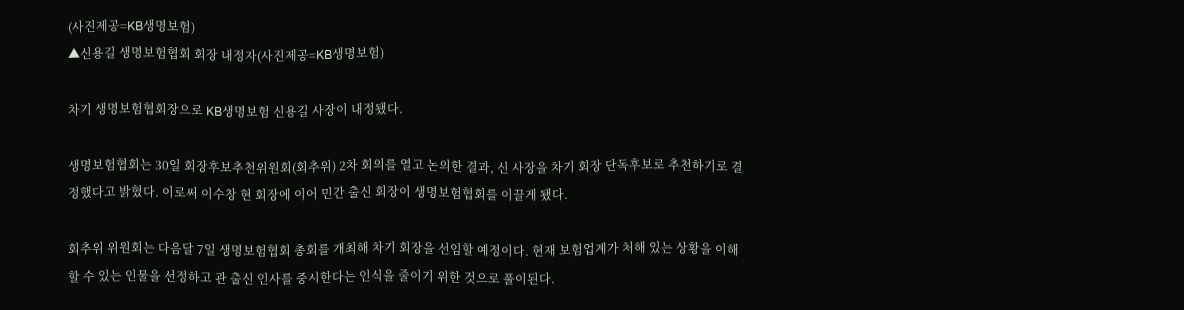(사진제공=KB생명보험)
▲신용길 생명보험협회 회장 내정자(사진제공=KB생명보험)

차기 생명보험협회장으로 KB생명보험 신용길 사장이 내정됐다.

생명보험협회는 30일 회장후보추천위원회(회추위) 2차 회의를 열고 논의한 결과, 신 사장을 차기 회장 단독후보로 추천하기로 결정했다고 밝혔다. 이로써 이수창 현 회장에 이어 민간 출신 회장이 생명보험협회를 이끌게 됐다.

회추위 위원회는 다음달 7일 생명보험협회 총회를 개최해 차기 회장을 선임할 예정이다. 현재 보험업계가 처해 있는 상황을 이해할 수 있는 인물을 선정하고 관 출신 인사를 중시한다는 인식을 줄이기 위한 것으로 풀이된다.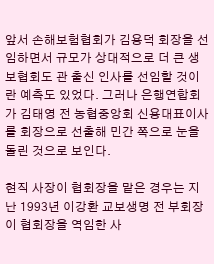앞서 손해보험협회가 김용덕 회장을 선임하면서 규모가 상대적으로 더 큰 생보협회도 관 출신 인사를 선임할 것이란 예측도 있었다. 그러나 은행연합회가 김태영 전 농협중앙회 신용대표이사를 회장으로 선출해 민간 쪽으로 눈을 돌린 것으로 보인다.

현직 사장이 협회장을 맡은 경우는 지난 1993년 이강환 교보생명 전 부회장이 협회장을 역임한 사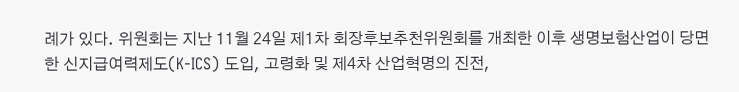례가 있다. 위원회는 지난 11월 24일 제1차 회장후보추천위원회를 개최한 이후 생명보험산업이 당면한 신지급여력제도(K-ICS) 도입, 고령화 및 제4차 산업혁명의 진전,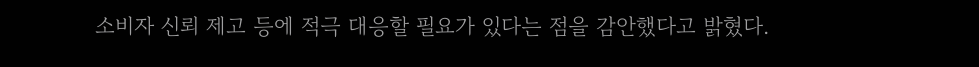소비자 신뢰 제고 등에 적극 대응할 필요가 있다는 점을 감안했다고 밝혔다.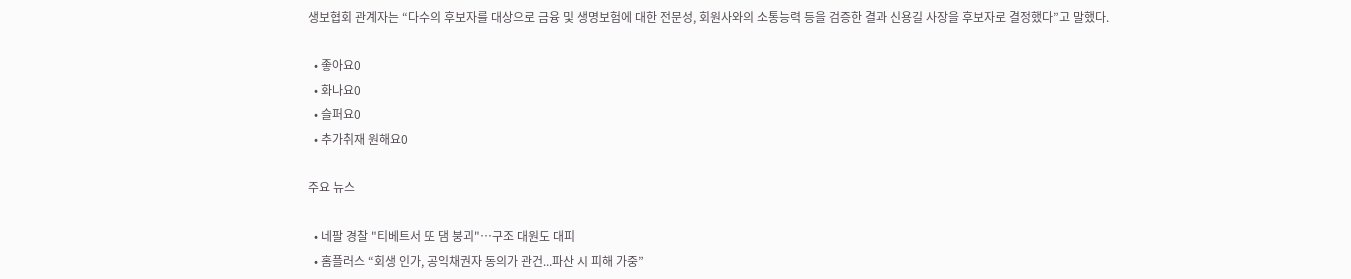생보협회 관계자는 “다수의 후보자를 대상으로 금융 및 생명보험에 대한 전문성, 회원사와의 소통능력 등을 검증한 결과 신용길 사장을 후보자로 결정했다”고 말했다.

  • 좋아요0
  • 화나요0
  • 슬퍼요0
  • 추가취재 원해요0

주요 뉴스

  • 네팔 경찰 "티베트서 또 댐 붕괴"⋯구조 대원도 대피
  • 홈플러스 “회생 인가, 공익채권자 동의가 관건...파산 시 피해 가중”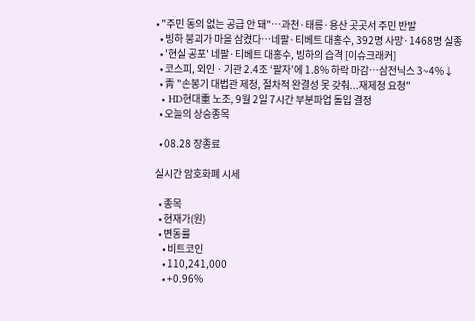• "주민 동의 없는 공급 안 돼"⋯과천·태릉·용산 곳곳서 주민 반발
  • 빙하 붕괴가 마을 삼켰다…네팔·티베트 대홍수, 392명 사망·1468명 실종
  • '현실 공포' 네팔·티베트 대홍수, 빙하의 습격 [이슈크래커]
  • 코스피, 외인ㆍ기관 2.4조 ‘팔자’에 1.8% 하락 마감⋯삼전닉스 3~4%↓
  • 靑 "손봉기 대법관 제청, 절차적 완결성 못 갖춰...재제청 요청"
  • HD현대重 노조, 9월 2일 7시간 부분파업 돌입 결정
  • 오늘의 상승종목

  • 08.28 장종료

실시간 암호화폐 시세

  • 종목
  • 현재가(원)
  • 변동률
    • 비트코인
    • 110,241,000
    • +0.96%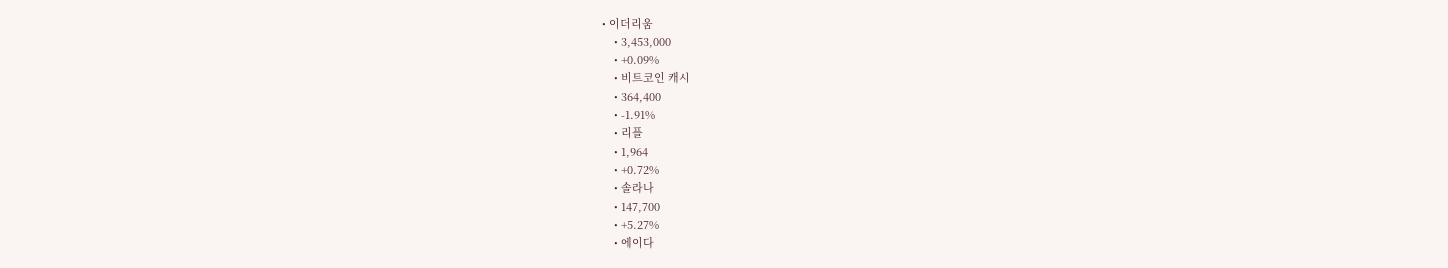• 이더리움
    • 3,453,000
    • +0.09%
    • 비트코인 캐시
    • 364,400
    • -1.91%
    • 리플
    • 1,964
    • +0.72%
    • 솔라나
    • 147,700
    • +5.27%
    • 에이다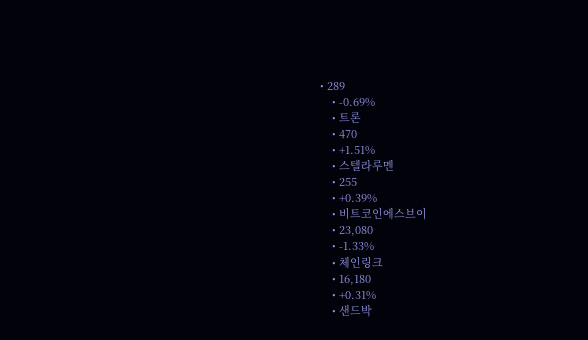• 289
    • -0.69%
    • 트론
    • 470
    • +1.51%
    • 스텔라루멘
    • 255
    • +0.39%
    • 비트코인에스브이
    • 23,080
    • -1.33%
    • 체인링크
    • 16,180
    • +0.31%
    • 샌드박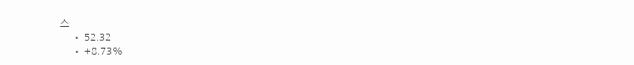스
    • 52.32
    • +8.73%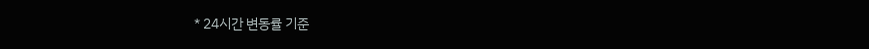* 24시간 변동률 기준